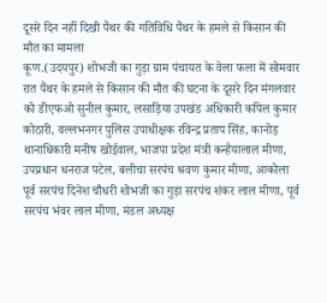दूसरे दिन नहीं दिखी पैंथर की गतिविधि पैंथर के हमले से किसान की मौत का मामला
कूण.(उदयपुर) शोभजी का गुड़ा ग्राम पंचायत के वेला फला में सोमवार रात पैंथर के हमले से किसान की मौत की घटना के दूसरे दिन मंगलवार को डीएफओ सुनील कुमार, लसाड़िया उपखंड अधिकारी कपिल कुमार कोठारी, वल्लभनगर पुलिस उपाधीक्षक रविन्द्र प्रताप सिंह, कानोड़ थानाधिकारी मनीष खोईवाल, भाजपा प्रदेश मंत्री कन्हैयालाल मीणा, उपप्रधान धनराज पटेल, बलीचा सरपंच श्रवण कुमार मीणा, आकोला पूर्व सरपंच दिनेश चौधरी शोभजी का गुड़ा सरपंच शंकर लाल मीणा, पूर्व सरपंच भंवर लाल मीणा, मंडल अध्यक्ष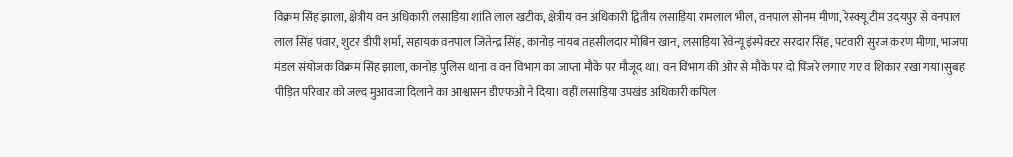विक्रम सिंह झाला, क्षेत्रीय वन अधिकारी लसाड़िया शांति लाल खटीक, क्षेत्रीय वन अधिकारी द्वितीय लसाड़िया रामलाल भील, वनपाल सोनम मीणा, रेस्क्यू टीम उदयपुर से वनपाल लाल सिंह पंवार, शुटर डीपी शर्मा, सहायक वनपाल जितेन्द्र सिंह, कानोड़ नायब तहसीलदार मोबिन खान, लसाड़िया रेवेन्यू इंस्पेक्टर सरदार सिंह, पटवारी सुरज करण मीणा, भाजपा मंडल संयोजक विक्रम सिंह झाला, कानोड़ पुलिस थाना व वन विभाग का जाप्ता मौके पर मौजूद था। वन विभाग की ओर से मौके पर दो पिंजरे लगाए गए व शिकार रखा गया।सुबह पीड़ित परिवार को जल्द मुआवजा दिलाने का आश्वासन डीएफओ ने दिया। वहीं लसाड़िया उपखंड अधिकारी कपिल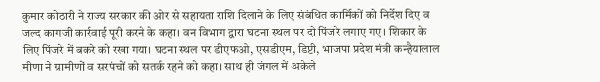कुमार कोठारी ने राज्य सरकार की ओर से सहायता राशि दिलाने के लिए संबंधित कार्मिकों को निर्देश दिए व जल्द कागजी कार्रवाई पूरी करने के कहा। वन विभाग द्वारा घटना स्थल पर दो पिंजरे लगाए गए। शिकार के लिए पिंजरे में बकरे को रखा गया। घटना स्थल पर डीएफओ, एसडीएम, डिप्टी, भाजपा प्रदेश मंत्री कन्हैयालाल मीणा ने ग्रामीणों व सरपंचों को सतर्क रहने को कहा। साथ ही जंगल में अकेले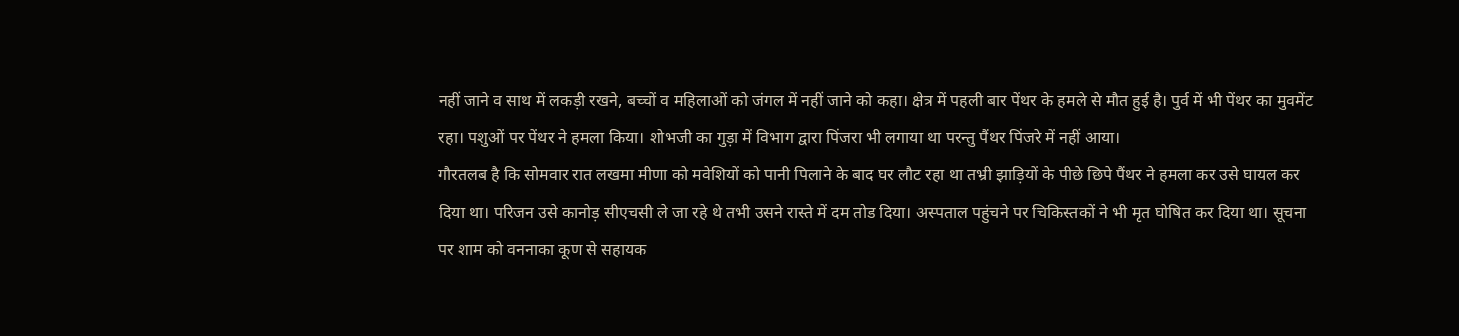नहीं जाने व साथ में लकड़ी रखने, बच्चों व महिलाओं को जंगल में नहीं जाने को कहा। क्षेत्र में पहली बार पेंथर के हमले से मौत हुई है। पुर्व में भी पेंथर का मुवमेंट रहा। पशुओं पर पेंथर ने हमला किया। शोभजी का गुड़ा में विभाग द्वारा पिंजरा भी लगाया था परन्तु पैंथर पिंजरे में नहीं आया।
गौरतलब है कि सोमवार रात लखमा मीणा को मवेशियों को पानी पिलाने के बाद घर लौट रहा था तभ्री झाड़ियों के पीछे छिपे पैंथर ने हमला कर उसे घायल कर दिया था। परिजन उसे कानोड़ सीएचसी ले जा रहे थे तभी उसने रास्ते में दम तोड दिया। अस्पताल पहुंचने पर चिकिस्तकों ने भी मृत घोषित कर दिया था। सूचना पर शाम को वननाका कूण से सहायक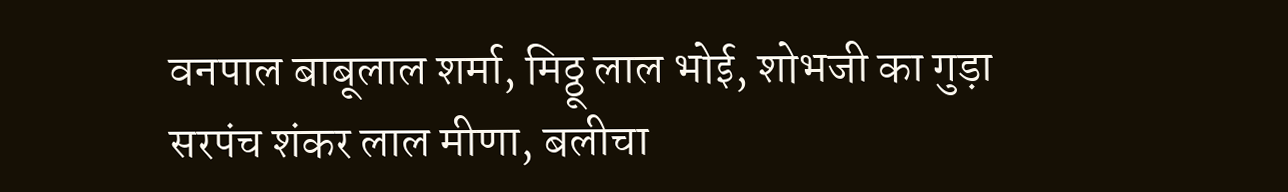वनपाल बाबूलाल शर्मा, मिठ्ठू लाल भोई, शोभजी का गुड़ा सरपंच शंकर लाल मीणा, बलीचा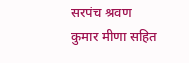सरपंच श्रवण कुमार मीणा सहित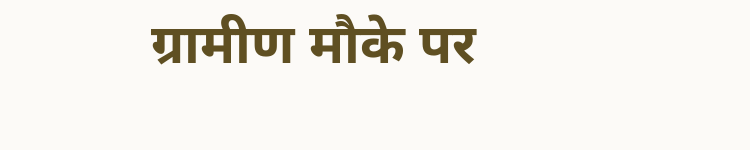ग्रामीण मौके पर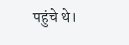पहुंचे थे।